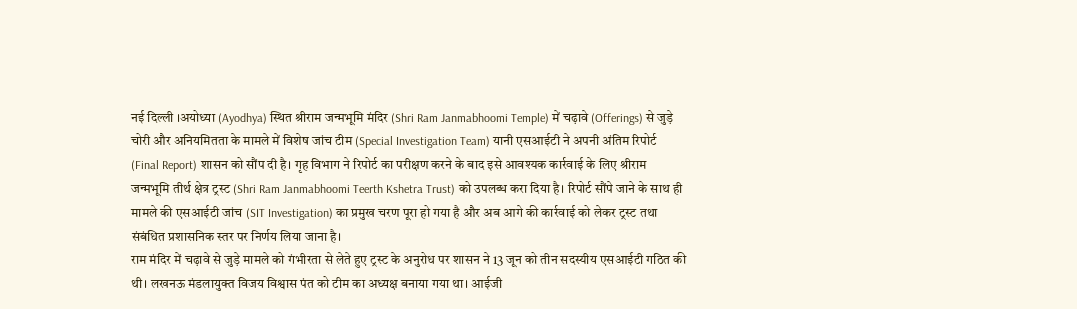नई दिल्ली ।अयोध्या (Ayodhya) स्थित श्रीराम जन्मभूमि मंदिर (Shri Ram Janmabhoomi Temple) में चढ़ावे (Offerings) से जुड़े चोरी और अनियमितता के मामले में विशेष जांच टीम (Special Investigation Team) यानी एसआईटी ने अपनी अंतिम रिपोर्ट (Final Report) शासन को सौंप दी है। गृह विभाग ने रिपोर्ट का परीक्षण करने के बाद इसे आवश्यक कार्रवाई के लिए श्रीराम जन्मभूमि तीर्थ क्षेत्र ट्रस्ट (Shri Ram Janmabhoomi Teerth Kshetra Trust) को उपलब्ध करा दिया है। रिपोर्ट सौंपे जाने के साथ ही मामले की एसआईटी जांच (SIT Investigation) का प्रमुख चरण पूरा हो गया है और अब आगे की कार्रवाई को लेकर ट्रस्ट तथा संबंधित प्रशासनिक स्तर पर निर्णय लिया जाना है।
राम मंदिर में चढ़ावे से जुड़े मामले को गंभीरता से लेते हुए ट्रस्ट के अनुरोध पर शासन ने 13 जून को तीन सदस्यीय एसआईटी गठित की थी। लखनऊ मंडलायुक्त विजय विश्वास पंत को टीम का अध्यक्ष बनाया गया था। आईजी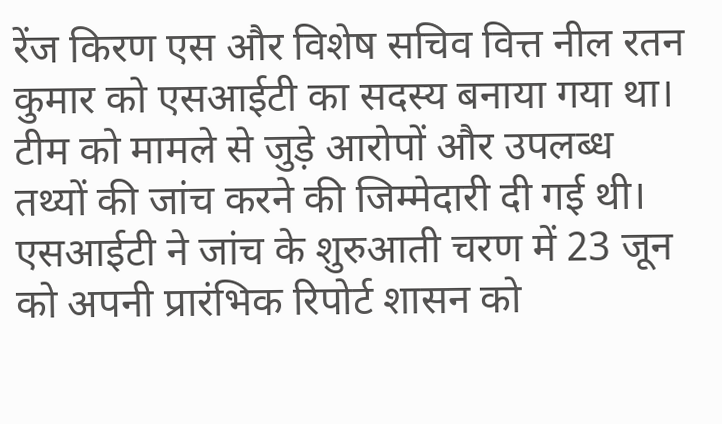रेंज किरण एस और विशेष सचिव वित्त नील रतन कुमार को एसआईटी का सदस्य बनाया गया था। टीम को मामले से जुड़े आरोपों और उपलब्ध तथ्यों की जांच करने की जिम्मेदारी दी गई थी।
एसआईटी ने जांच के शुरुआती चरण में 23 जून को अपनी प्रारंभिक रिपोर्ट शासन को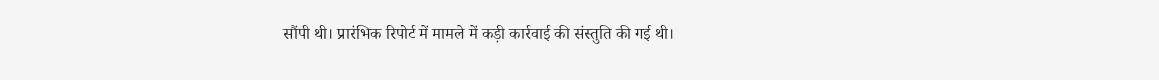सौंपी थी। प्रारंभिक रिपोर्ट में मामले में कड़ी कार्रवाई की संस्तुति की गई थी।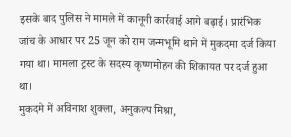इसके बाद पुलिस ने मामले में कानूनी कार्रवाई आगे बढ़ाई। प्रारंभिक जांच के आधार पर 25 जून को राम जन्मभूमि थाने में मुकदमा दर्ज किया गया था। मामला ट्रस्ट के सदस्य कृष्णमोहन की शिकायत पर दर्ज हुआ था।
मुकदमे में अविनाश शुक्ला, अनुकल्प मिश्रा,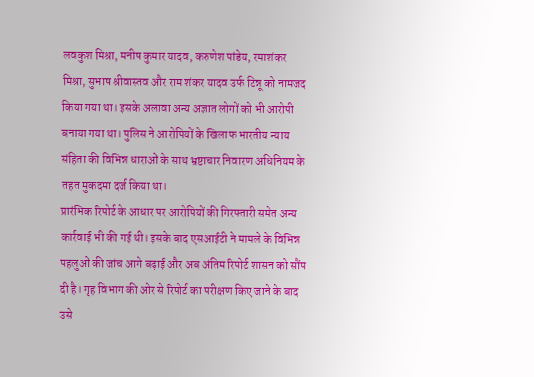लवकुश मिश्रा, मनीष कुमार यादव, करुणेश पांडेय, रमाशंकर मिश्रा, सुभाष श्रीवास्तव और राम शंकर यादव उर्फ टिन्नू को नामजद किया गया था। इसके अलावा अन्य अज्ञात लोगों को भी आरोपी बनाया गया था। पुलिस ने आरोपियों के खिलाफ भारतीय न्याय संहिता की विभिन्न धाराओं के साथ भ्रष्टाचार निवारण अधिनियम के तहत मुकदमा दर्ज किया था।
प्रारंभिक रिपोर्ट के आधार पर आरोपियों की गिरफ्तारी समेत अन्य कार्रवाई भी की गई थी। इसके बाद एसआईटी ने मामले के विभिन्न पहलुओं की जांच आगे बढ़ाई और अब अंतिम रिपोर्ट शासन को सौंप दी है। गृह विभाग की ओर से रिपोर्ट का परीक्षण किए जाने के बाद उसे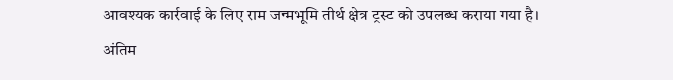आवश्यक कार्रवाई के लिए राम जन्मभूमि तीर्थ क्षेत्र ट्रस्ट को उपलब्ध कराया गया है।
अंतिम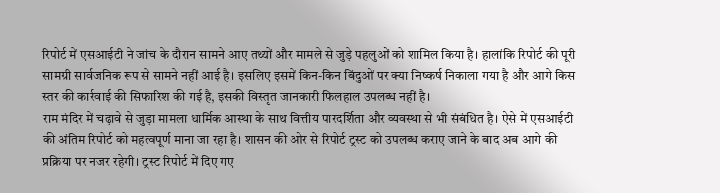रिपोर्ट में एसआईटी ने जांच के दौरान सामने आए तथ्यों और मामले से जुड़े पहलुओं को शामिल किया है। हालांकि रिपोर्ट की पूरी सामग्री सार्वजनिक रूप से सामने नहीं आई है। इसलिए इसमें किन-किन बिंदुओं पर क्या निष्कर्ष निकाला गया है और आगे किस स्तर की कार्रवाई की सिफारिश की गई है, इसकी विस्तृत जानकारी फिलहाल उपलब्ध नहीं है।
राम मंदिर में चढ़ावे से जुड़ा मामला धार्मिक आस्था के साथ वित्तीय पारदर्शिता और व्यवस्था से भी संबंधित है। ऐसे में एसआईटी की अंतिम रिपोर्ट को महत्वपूर्ण माना जा रहा है। शासन की ओर से रिपोर्ट ट्रस्ट को उपलब्ध कराए जाने के बाद अब आगे की प्रक्रिया पर नजर रहेगी। ट्रस्ट रिपोर्ट में दिए गए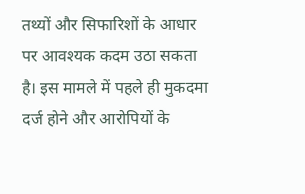तथ्यों और सिफारिशों के आधार पर आवश्यक कदम उठा सकता है। इस मामले में पहले ही मुकदमा दर्ज होने और आरोपियों के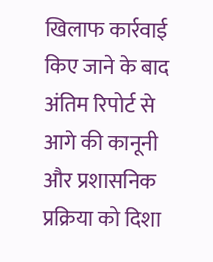खिलाफ कार्रवाई किए जाने के बाद अंतिम रिपोर्ट से आगे की कानूनी और प्रशासनिक प्रक्रिया को दिशा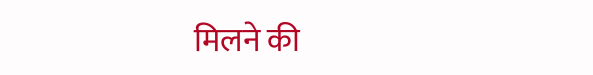मिलने की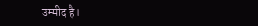उम्मीद है।